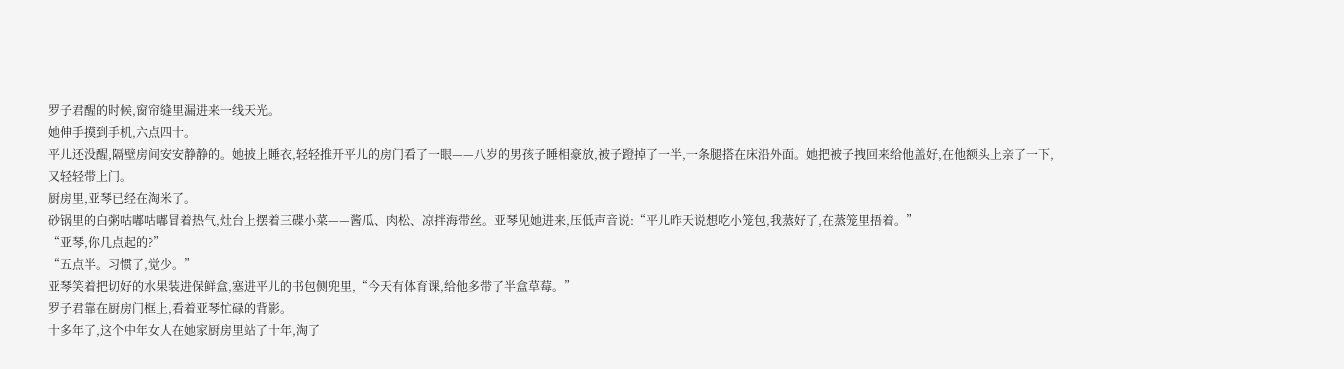罗子君醒的时候,窗帘缝里漏进来一线天光。
她伸手摸到手机,六点四十。
平儿还没醒,隔壁房间安安静静的。她披上睡衣,轻轻推开平儿的房门看了一眼——八岁的男孩子睡相豪放,被子蹬掉了一半,一条腿搭在床沿外面。她把被子拽回来给他盖好,在他额头上亲了一下,又轻轻带上门。
厨房里,亚琴已经在淘米了。
砂锅里的白粥咕嘟咕嘟冒着热气,灶台上摆着三碟小菜——酱瓜、肉松、凉拌海带丝。亚琴见她进来,压低声音说:“平儿昨天说想吃小笼包,我蒸好了,在蒸笼里捂着。”
“亚琴,你几点起的?”
“五点半。习惯了,觉少。”
亚琴笑着把切好的水果装进保鲜盒,塞进平儿的书包侧兜里,“今天有体育课,给他多带了半盒草莓。”
罗子君靠在厨房门框上,看着亚琴忙碌的背影。
十多年了,这个中年女人在她家厨房里站了十年,淘了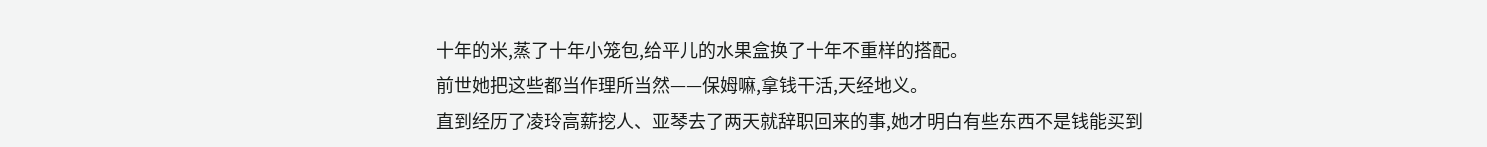十年的米,蒸了十年小笼包,给平儿的水果盒换了十年不重样的搭配。
前世她把这些都当作理所当然——保姆嘛,拿钱干活,天经地义。
直到经历了凌玲高薪挖人、亚琴去了两天就辞职回来的事,她才明白有些东西不是钱能买到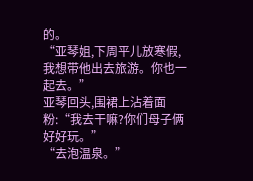的。
“亚琴姐,下周平儿放寒假,我想带他出去旅游。你也一起去。”
亚琴回头,围裙上沾着面粉:“我去干嘛?你们母子俩好好玩。”
“去泡温泉。”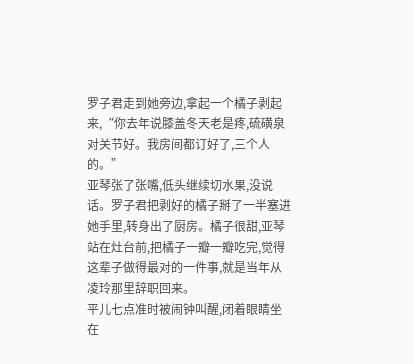罗子君走到她旁边,拿起一个橘子剥起来,“你去年说膝盖冬天老是疼,硫磺泉对关节好。我房间都订好了,三个人的。”
亚琴张了张嘴,低头继续切水果,没说话。罗子君把剥好的橘子掰了一半塞进她手里,转身出了厨房。橘子很甜,亚琴站在灶台前,把橘子一瓣一瓣吃完,觉得这辈子做得最对的一件事,就是当年从凌玲那里辞职回来。
平儿七点准时被闹钟叫醒,闭着眼睛坐在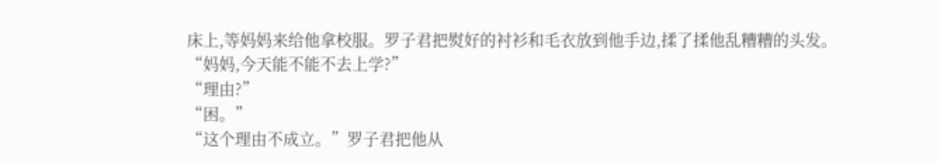床上,等妈妈来给他拿校服。罗子君把熨好的衬衫和毛衣放到他手边,揉了揉他乱糟糟的头发。
“妈妈,今天能不能不去上学?”
“理由?”
“困。”
“这个理由不成立。”罗子君把他从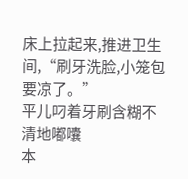床上拉起来,推进卫生间,“刷牙洗脸,小笼包要凉了。”
平儿叼着牙刷含糊不清地嘟囔
本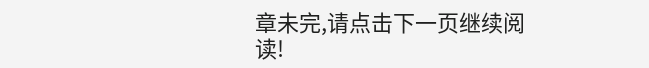章未完,请点击下一页继续阅读!